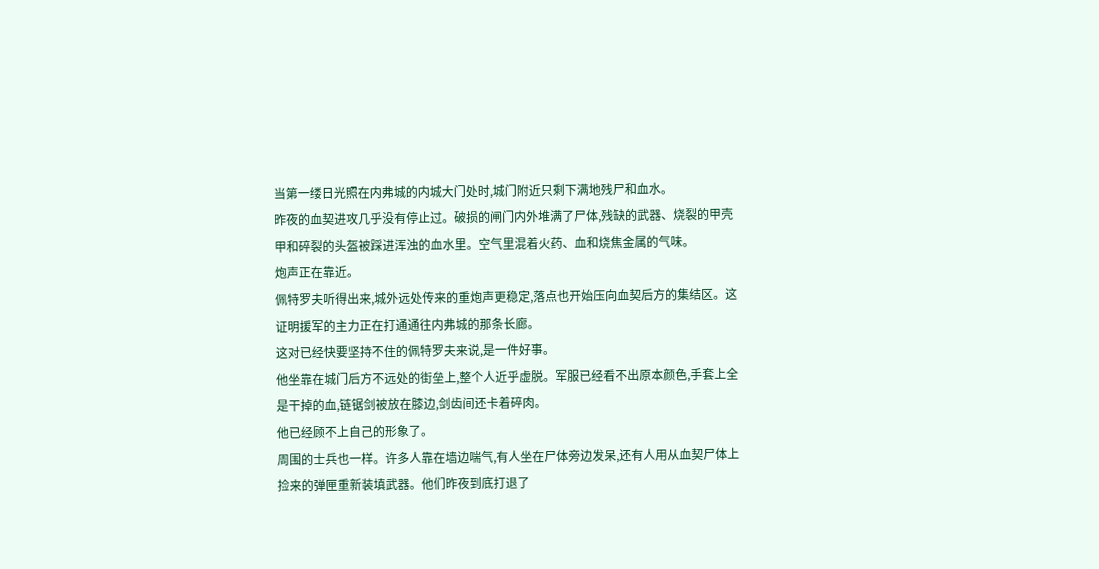当第一缕日光照在内弗城的内城大门处时,城门附近只剩下满地残尸和血水。
昨夜的血契进攻几乎没有停止过。破损的闸门内外堆满了尸体,残缺的武器、烧裂的甲壳甲和碎裂的头盔被踩进浑浊的血水里。空气里混着火药、血和烧焦金属的气味。
炮声正在靠近。
佩特罗夫听得出来,城外远处传来的重炮声更稳定,落点也开始压向血契后方的集结区。这证明援军的主力正在打通通往内弗城的那条长廊。
这对已经快要坚持不住的佩特罗夫来说,是一件好事。
他坐靠在城门后方不远处的街垒上,整个人近乎虚脱。军服已经看不出原本颜色,手套上全是干掉的血,链锯剑被放在膝边,剑齿间还卡着碎肉。
他已经顾不上自己的形象了。
周围的士兵也一样。许多人靠在墙边喘气,有人坐在尸体旁边发呆,还有人用从血契尸体上捡来的弹匣重新装填武器。他们昨夜到底打退了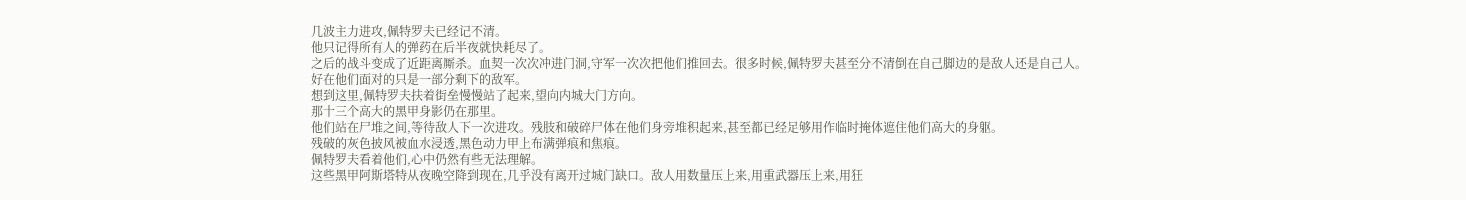几波主力进攻,佩特罗夫已经记不清。
他只记得所有人的弹药在后半夜就快耗尽了。
之后的战斗变成了近距离厮杀。血契一次次冲进门洞,守军一次次把他们推回去。很多时候,佩特罗夫甚至分不清倒在自己脚边的是敌人还是自己人。
好在他们面对的只是一部分剩下的敌军。
想到这里,佩特罗夫扶着街垒慢慢站了起来,望向内城大门方向。
那十三个高大的黑甲身影仍在那里。
他们站在尸堆之间,等待敌人下一次进攻。残肢和破碎尸体在他们身旁堆积起来,甚至都已经足够用作临时掩体遮住他们高大的身躯。
残破的灰色披风被血水浸透,黑色动力甲上布满弹痕和焦痕。
佩特罗夫看着他们,心中仍然有些无法理解。
这些黑甲阿斯塔特从夜晚空降到现在,几乎没有离开过城门缺口。敌人用数量压上来,用重武器压上来,用狂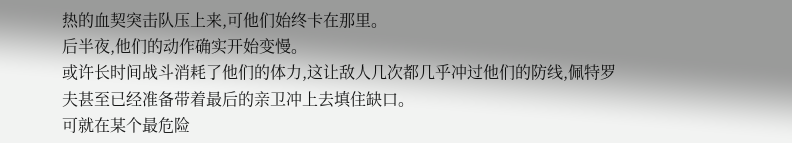热的血契突击队压上来,可他们始终卡在那里。
后半夜,他们的动作确实开始变慢。
或许长时间战斗消耗了他们的体力,这让敌人几次都几乎冲过他们的防线,佩特罗夫甚至已经准备带着最后的亲卫冲上去填住缺口。
可就在某个最危险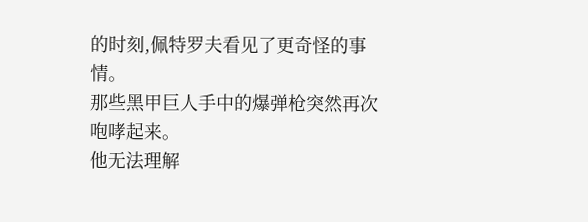的时刻,佩特罗夫看见了更奇怪的事情。
那些黑甲巨人手中的爆弹枪突然再次咆哮起来。
他无法理解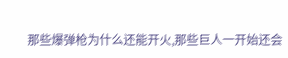那些爆弹枪为什么还能开火,那些巨人一开始还会